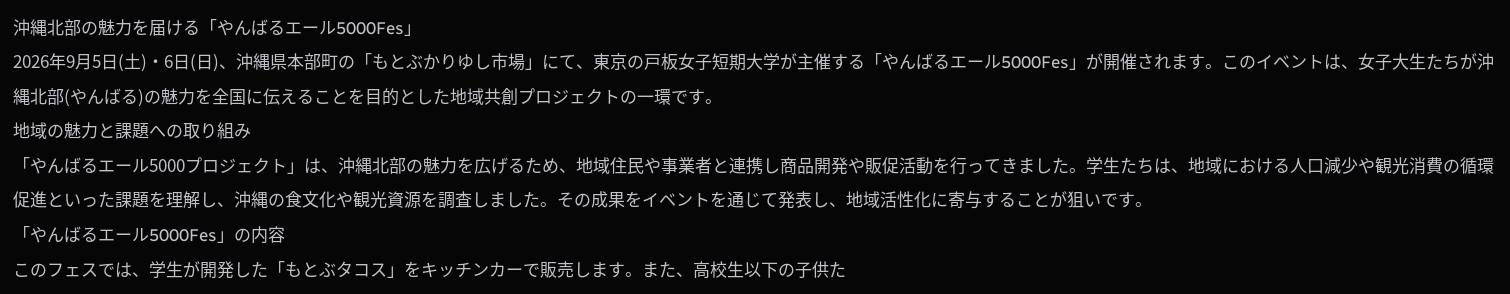沖縄北部の魅力を届ける「やんばるエール5000Fes」
2026年9月5日(土)・6日(日)、沖縄県本部町の「もとぶかりゆし市場」にて、東京の戸板女子短期大学が主催する「やんばるエール5000Fes」が開催されます。このイベントは、女子大生たちが沖縄北部(やんばる)の魅力を全国に伝えることを目的とした地域共創プロジェクトの一環です。
地域の魅力と課題への取り組み
「やんばるエール5000プロジェクト」は、沖縄北部の魅力を広げるため、地域住民や事業者と連携し商品開発や販促活動を行ってきました。学生たちは、地域における人口減少や観光消費の循環促進といった課題を理解し、沖縄の食文化や観光資源を調査しました。その成果をイベントを通じて発表し、地域活性化に寄与することが狙いです。
「やんばるエール5000Fes」の内容
このフェスでは、学生が開発した「もとぶタコス」をキッチンカーで販売します。また、高校生以下の子供た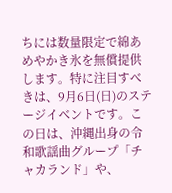ちには数量限定で綿あめやかき氷を無償提供します。特に注目すべきは、9月6日(日)のステージイベントです。この日は、沖縄出身の令和歌謡曲グループ「チャカランド」や、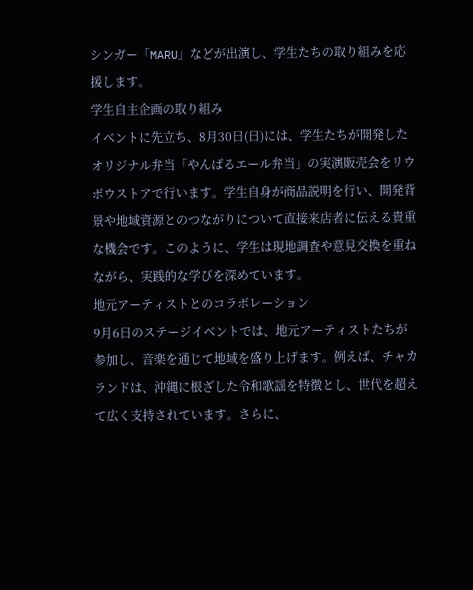シンガー「MARU」などが出演し、学生たちの取り組みを応援します。
学生自主企画の取り組み
イベントに先立ち、8月30日(日)には、学生たちが開発したオリジナル弁当「やんばるエール弁当」の実演販売会をリウボウストアで行います。学生自身が商品説明を行い、開発背景や地域資源とのつながりについて直接来店者に伝える貴重な機会です。このように、学生は現地調査や意見交換を重ねながら、実践的な学びを深めています。
地元アーティストとのコラボレーション
9月6日のステージイベントでは、地元アーティストたちが参加し、音楽を通じて地域を盛り上げます。例えば、チャカランドは、沖縄に根ざした令和歌謡を特徴とし、世代を超えて広く支持されています。さらに、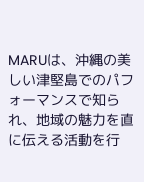MARUは、沖縄の美しい津堅島でのパフォーマンスで知られ、地域の魅力を直に伝える活動を行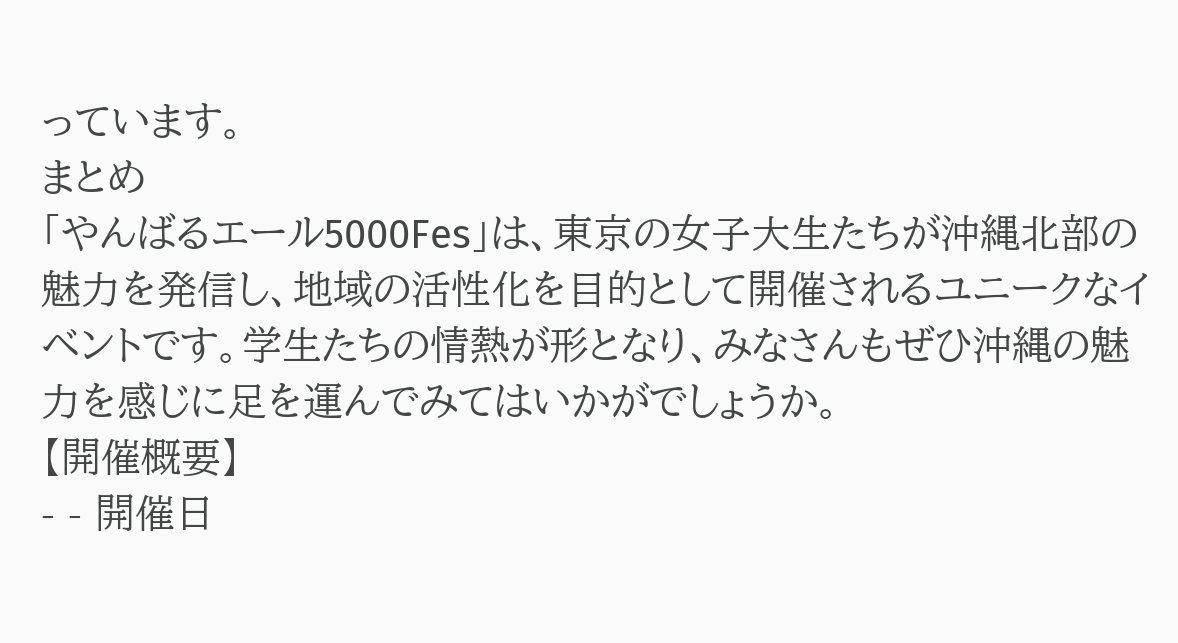っています。
まとめ
「やんばるエール5000Fes」は、東京の女子大生たちが沖縄北部の魅力を発信し、地域の活性化を目的として開催されるユニークなイベントです。学生たちの情熱が形となり、みなさんもぜひ沖縄の魅力を感じに足を運んでみてはいかがでしょうか。
【開催概要】
- - 開催日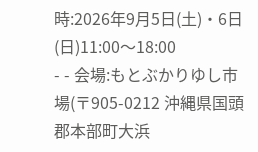時:2026年9月5日(土)・6日(日)11:00〜18:00
- - 会場:もとぶかりゆし市場(〒905-0212 沖縄県国頭郡本部町大浜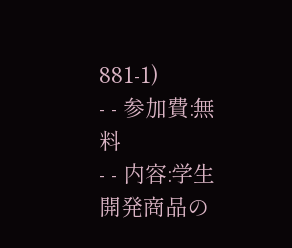881-1)
- - 参加費:無料
- - 内容:学生開発商品の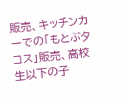販売、キッチンカーでの「もとぶタコス」販売、高校生以下の子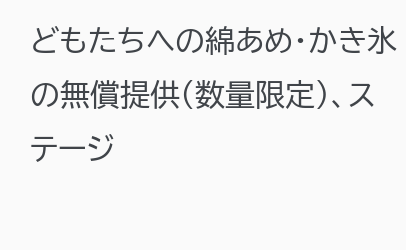どもたちへの綿あめ・かき氷の無償提供(数量限定)、ステージ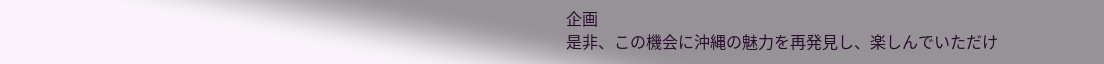企画
是非、この機会に沖縄の魅力を再発見し、楽しんでいただけ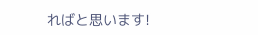ればと思います!